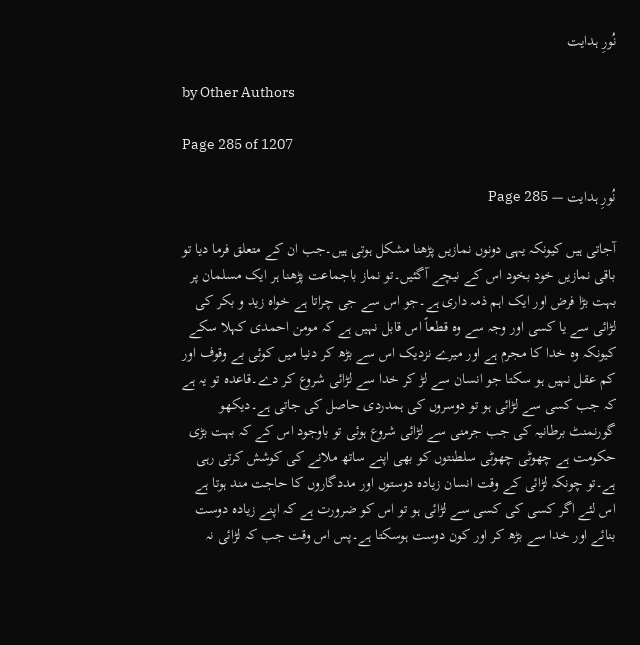نُورِ ہدایت

by Other Authors

Page 285 of 1207

نُورِ ہدایت — Page 285

آجاتی ہیں کیونکہ یہی دونوں نمازیں پڑھنا مشکل ہوتی ہیں۔جب ان کے متعلق فرما دیا تو باقی نمازیں خود بخود اس کے نیچے آگئیں۔تو نماز باجماعت پڑھنا ہر ایک مسلمان پر بہت بڑا فرض اور ایک اہم ذمہ داری ہے۔جو اس سے جی چراتا ہے خواہ زید و بکر کی لڑائی سے یا کسی اور وجہ سے وہ قطعاً اس قابل نہیں ہے کہ مومن احمدی کہلا سکے کیونکہ وہ خدا کا مجرم ہے اور میرے نزدیک اس سے بڑھ کر دنیا میں کوئی بے وقوف اور کم عقل نہیں ہو سکتا جو انسان سے لڑ کر خدا سے لڑائی شروع کر دے۔قاعدہ تو یہ ہے کہ جب کسی سے لڑائی ہو تو دوسروں کی ہمدردی حاصل کی جاتی ہے۔دیکھو گورنمنٹ برطانیہ کی جب جرمنی سے لڑائی شروع ہوئی تو باوجود اس کے کہ بہت بڑی حکومت ہے چھوٹی چھوٹی سلطنتوں کو بھی اپنے ساتھ ملانے کی کوشش کرتی رہی ہے۔تو چونکہ لڑائی کے وقت انسان زیادہ دوستوں اور مددگاروں کا حاجت مند ہوتا ہے اس لئے اگر کسی کی کسی سے لڑائی ہو تو اس کو ضرورت ہے کہ اپنے زیادہ دوست بنائے اور خدا سے بڑھ کر اور کون دوست ہوسکتا ہے۔پس اس وقت جب کہ لڑائی نہ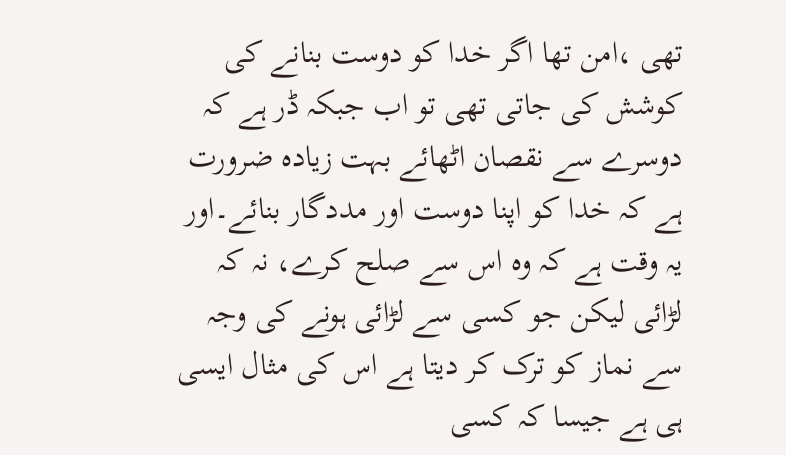تھی ،امن تھا اگر خدا کو دوست بنانے کی کوشش کی جاتی تھی تو اب جبکہ ڈر ہے کہ دوسرے سے نقصان اٹھائے بہت زیادہ ضرورت ہے کہ خدا کو اپنا دوست اور مددگار بنائے۔اور یہ وقت ہے کہ وہ اس سے صلح کرے، نہ کہ لڑائی لیکن جو کسی سے لڑائی ہونے کی وجہ سے نماز کو ترک کر دیتا ہے اس کی مثال ایسی ہی ہے جیسا کہ کسی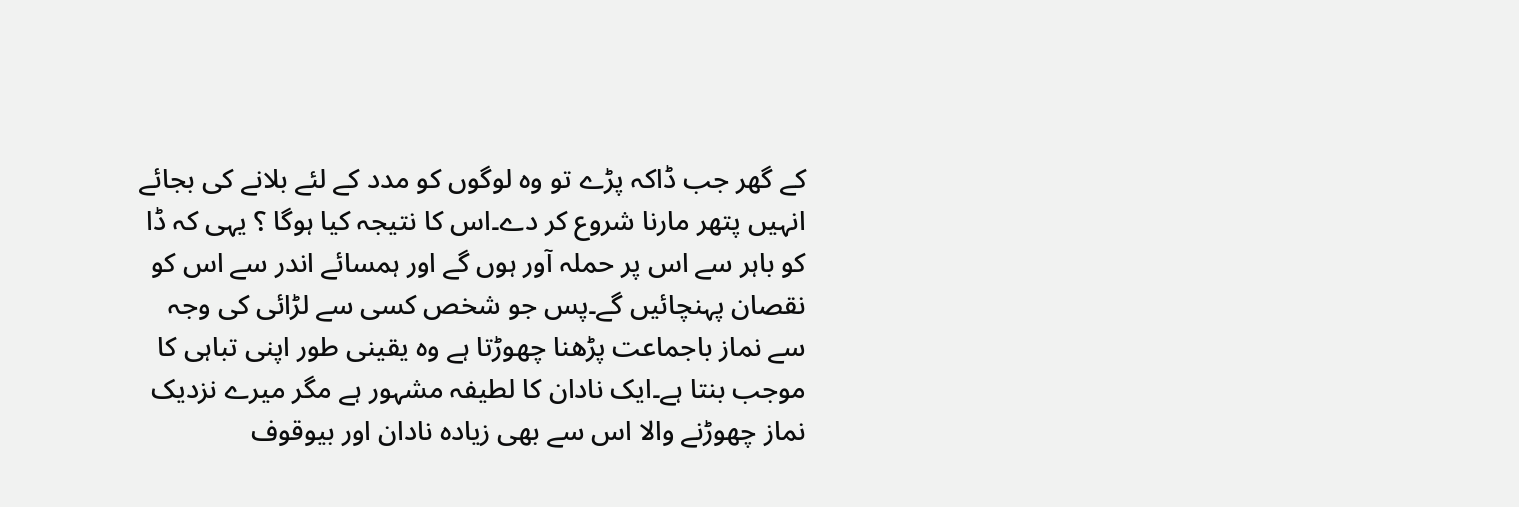کے گھر جب ڈاکہ پڑے تو وہ لوگوں کو مدد کے لئے بلانے کی بجائے انہیں پتھر مارنا شروع کر دے۔اس کا نتیجہ کیا ہوگا ؟ یہی کہ ڈا کو باہر سے اس پر حملہ آور ہوں گے اور ہمسائے اندر سے اس کو نقصان پہنچائیں گے۔پس جو شخص کسی سے لڑائی کی وجہ سے نماز باجماعت پڑھنا چھوڑتا ہے وہ یقینی طور اپنی تباہی کا موجب بنتا ہے۔ایک نادان کا لطیفہ مشہور ہے مگر میرے نزدیک نماز چھوڑنے والا اس سے بھی زیادہ نادان اور بیوقوف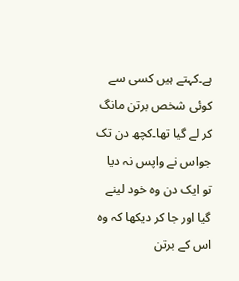ہے۔کہتے ہیں کسی سے کوئی شخص برتن مانگ کر لے گیا تھا۔کچھ دن تک جواس نے واپس نہ دیا تو ایک دن وہ خود لینے گیا اور جا کر دیکھا کہ وہ اس کے برتن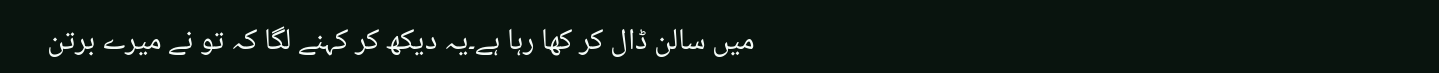میں سالن ڈال کر کھا رہا ہے۔یہ دیکھ کر کہنے لگا کہ تو نے میرے برتن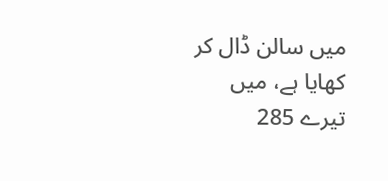میں سالن ڈال کر کھایا ہے، میں تیرے 285